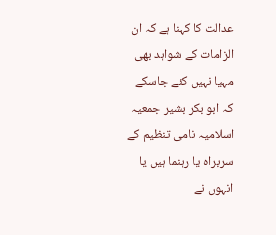عدالت کا کہنا ہے کہ ان الزامات کے شواہد بھی مہیا نہیں کئے جاسکے کہ ابو بکر بشیر جمعیہ اسلامیہ نامی تنظیم کے سربراہ یا رہنما ہیں یا انہوں نے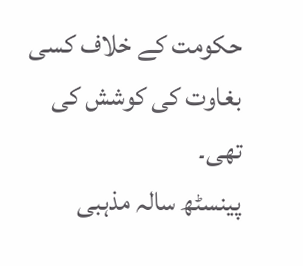حکومت کے خلاف کسی بغاوت کی کوشش کی تھی۔
پینسٹھ سالہ مذہبی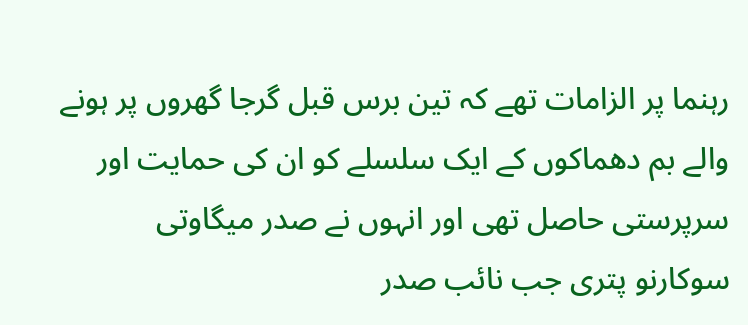رہنما پر الزامات تھے کہ تین برس قبل گرجا گھروں پر ہونے والے بم دھماکوں کے ایک سلسلے کو ان کی حمایت اور سرپرستی حاصل تھی اور انہوں نے صدر میگاوتی سوکارنو پتری جب نائب صدر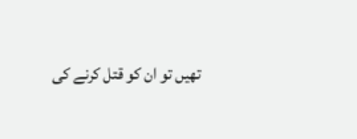تھیں تو ان کو قتل کرنے کی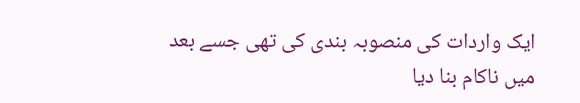ایک واردات کی منصوبہ بندی کی تھی جسے بعد میں ناکام بنا دیا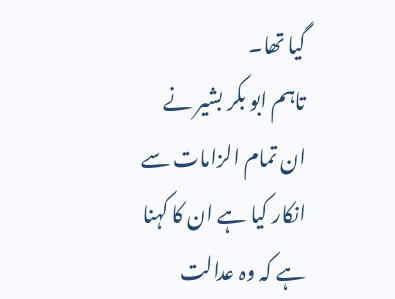گیا تھا۔
تاہم ابو بکر بشیر نے ان تمام الزامات سے انکار کیا ہے ان کا کہنا ہے کہ وہ عدالت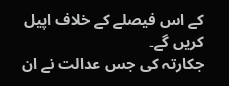کے اس فیصلے کے خلاف اپیل کریں گے۔
جکارتہ کی جس عدالت نے ان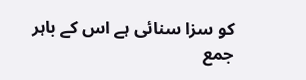کو سزا سنائی ہے اس کے باہر جمع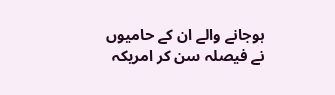ہوجانے والے ان کے حامیوں نے فیصلہ سن کر امریکہ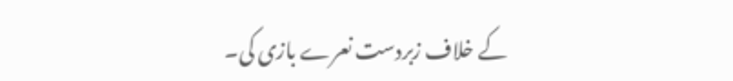کے خلاف زبردست نعرے بازی کی۔